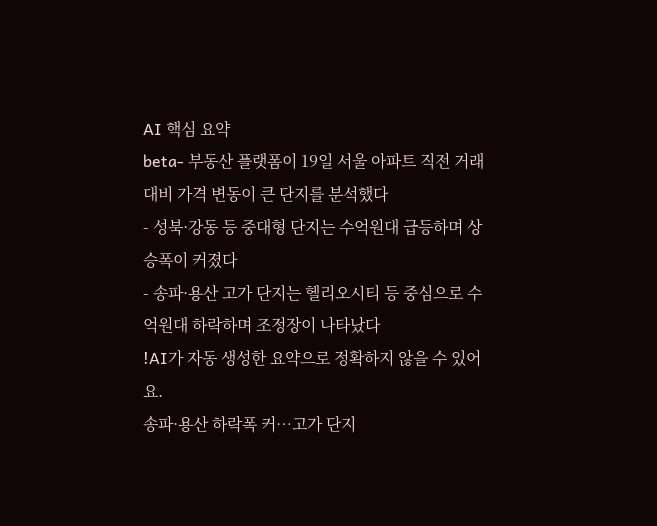AI 핵심 요약
beta- 부동산 플랫폼이 19일 서울 아파트 직전 거래 대비 가격 변동이 큰 단지를 분석했다
- 성북·강동 등 중대형 단지는 수억원대 급등하며 상승폭이 커졌다
- 송파·용산 고가 단지는 헬리오시티 등 중심으로 수억원대 하락하며 조정장이 나타났다
!AI가 자동 생성한 요약으로 정확하지 않을 수 있어요.
송파·용산 하락폭 커…고가 단지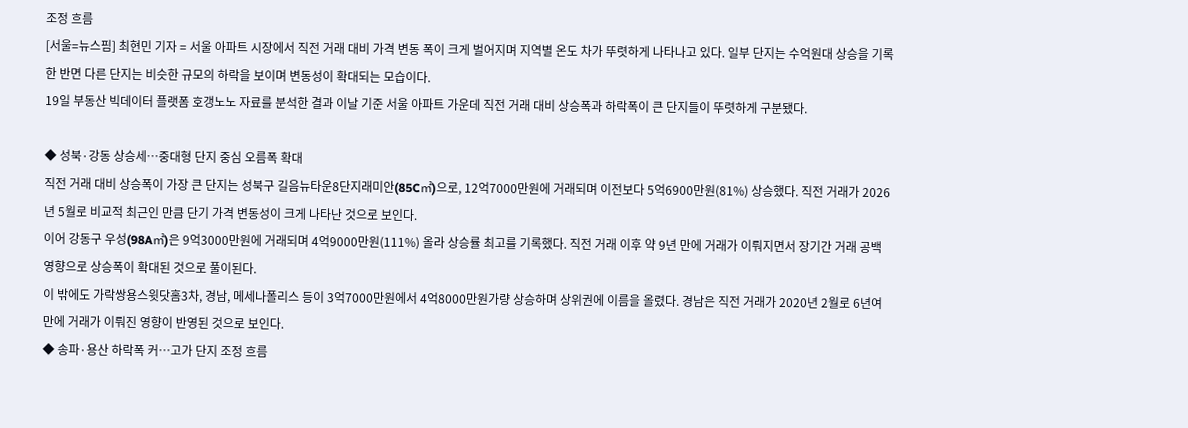조정 흐름
[서울=뉴스핌] 최현민 기자 = 서울 아파트 시장에서 직전 거래 대비 가격 변동 폭이 크게 벌어지며 지역별 온도 차가 뚜렷하게 나타나고 있다. 일부 단지는 수억원대 상승을 기록한 반면 다른 단지는 비슷한 규모의 하락을 보이며 변동성이 확대되는 모습이다.
19일 부동산 빅데이터 플랫폼 호갱노노 자료를 분석한 결과 이날 기준 서울 아파트 가운데 직전 거래 대비 상승폭과 하락폭이 큰 단지들이 뚜렷하게 구분됐다.

◆ 성북·강동 상승세…중대형 단지 중심 오름폭 확대
직전 거래 대비 상승폭이 가장 큰 단지는 성북구 길음뉴타운8단지래미안(85C㎡)으로, 12억7000만원에 거래되며 이전보다 5억6900만원(81%) 상승했다. 직전 거래가 2026년 5월로 비교적 최근인 만큼 단기 가격 변동성이 크게 나타난 것으로 보인다.
이어 강동구 우성(98A㎡)은 9억3000만원에 거래되며 4억9000만원(111%) 올라 상승률 최고를 기록했다. 직전 거래 이후 약 9년 만에 거래가 이뤄지면서 장기간 거래 공백 영향으로 상승폭이 확대된 것으로 풀이된다.
이 밖에도 가락쌍용스윗닷홈3차, 경남, 메세나폴리스 등이 3억7000만원에서 4억8000만원가량 상승하며 상위권에 이름을 올렸다. 경남은 직전 거래가 2020년 2월로 6년여 만에 거래가 이뤄진 영향이 반영된 것으로 보인다.
◆ 송파·용산 하락폭 커…고가 단지 조정 흐름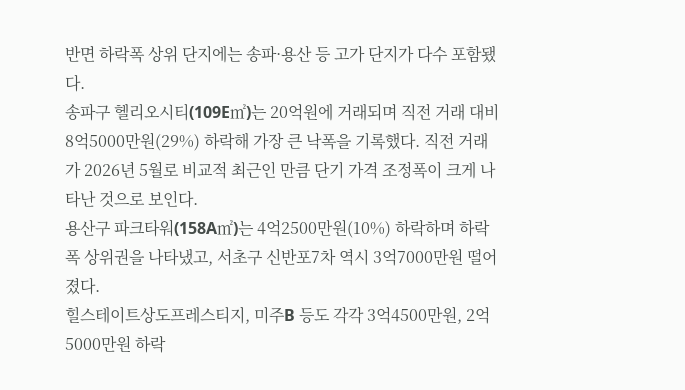반면 하락폭 상위 단지에는 송파·용산 등 고가 단지가 다수 포함됐다.
송파구 헬리오시티(109E㎡)는 20억원에 거래되며 직전 거래 대비 8억5000만원(29%) 하락해 가장 큰 낙폭을 기록했다. 직전 거래가 2026년 5월로 비교적 최근인 만큼 단기 가격 조정폭이 크게 나타난 것으로 보인다.
용산구 파크타워(158A㎡)는 4억2500만원(10%) 하락하며 하락폭 상위권을 나타냈고, 서초구 신반포7차 역시 3억7000만원 떨어졌다.
힐스테이트상도프레스티지, 미주B 등도 각각 3억4500만원, 2억5000만원 하락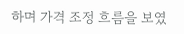하며 가격 조정 흐름을 보였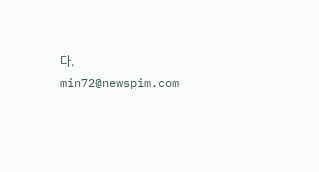다.
min72@newspim.com